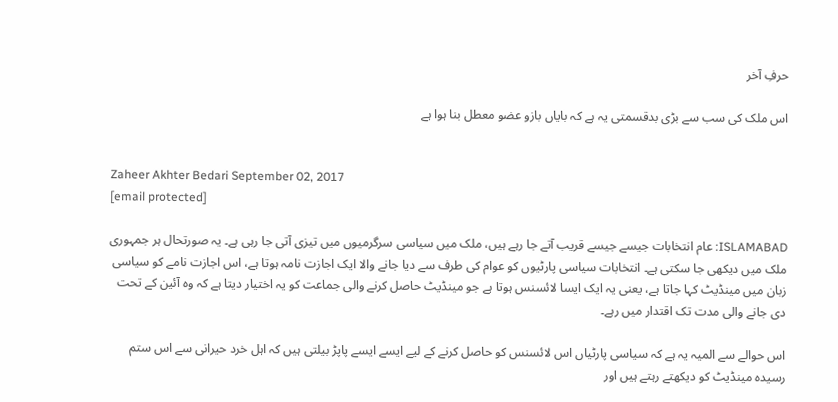حرفِ آخر

اس ملک کی سب سے بڑی بدقسمتی یہ ہے کہ بایاں بازو عضو معطل بنا ہوا ہے


Zaheer Akhter Bedari September 02, 2017
[email protected]

ISLAMABAD: عام انتخابات جیسے جیسے قریب آتے جا رہے ہیں، ملک میں سیاسی سرگرمیوں میں تیزی آتی جا رہی ہے۔ یہ صورتحال ہر جمہوری ملک میں دیکھی جا سکتی ہے۔ انتخابات سیاسی پارٹیوں کو عوام کی طرف سے دیا جانے والا ایک اجازت نامہ ہوتا ہے، اس اجازت نامے کو سیاسی زبان میں مینڈیٹ کہا جاتا ہے، یعنی یہ ایک ایسا لائسنس ہوتا ہے جو مینڈیٹ حاصل کرنے والی جماعت کو یہ اختیار دیتا ہے کہ وہ آئین کے تحت دی جانے والی مدت تک اقتدار میں رہے۔

اس حوالے سے المیہ یہ ہے کہ سیاسی پارٹیاں اس لائسنس کو حاصل کرنے کے لیے ایسے ایسے پاپڑ بیلتی ہیں کہ اہل خرد حیرانی سے اس ستم رسیدہ مینڈیٹ کو دیکھتے رہتے ہیں اور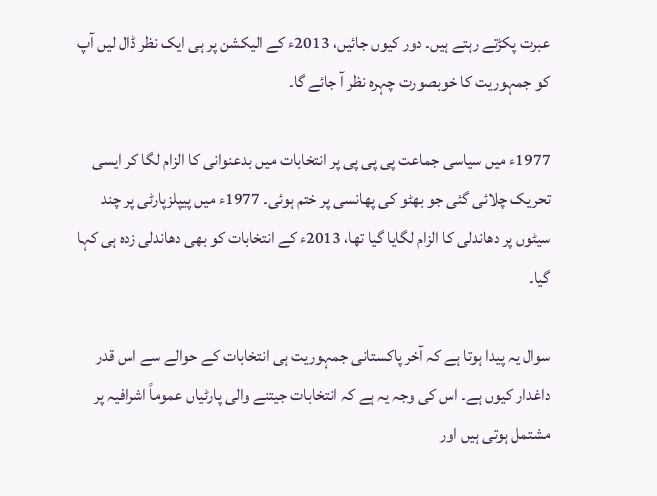عبرت پکڑتے رہتے ہیں۔ دور کیوں جائیں، 2013ء کے الیکشن پر ہی ایک نظر ڈال لیں آپ کو جمہوریت کا خوبصورت چہرہ نظر آ جائے گا۔

1977ء میں سیاسی جماعت پی پی پی پر انتخابات میں بدعنوانی کا الزام لگا کر ایسی تحریک چلائی گئی جو بھٹو کی پھانسی پر ختم ہوئی۔ 1977ء میں پیپلزپارٹی پر چند سیٹوں پر دھاندلی کا الزام لگایا گیا تھا، 2013ء کے انتخابات کو بھی دھاندلی زدہ ہی کہا گیا۔

سوال یہ پیدا ہوتا ہے کہ آخر پاکستانی جمہوریت ہی انتخابات کے حوالے سے اس قدر داغدار کیوں ہے۔ اس کی وجہ یہ ہے کہ انتخابات جیتنے والی پارٹیاں عموماً اشرافیہ پر مشتمل ہوتی ہیں اور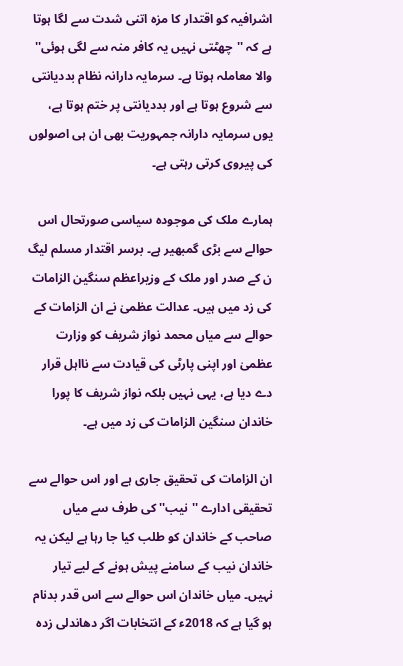اشرافیہ کو اقتدار کا مزہ اتنی شدت سے لگا ہوتا ہے کہ ''چھٹتی نہیں یہ کافر منہ سے لگی ہوئی'' والا معاملہ ہوتا ہے۔ سرمایہ دارانہ نظام بددیانتی سے شروع ہوتا ہے اور بددیانتی پر ختم ہوتا ہے، یوں سرمایہ دارانہ جمہوریت بھی ان ہی اصولوں کی پیروی کرتی رہتی ہے۔

ہمارے ملک کی موجودہ سیاسی صورتحال اس حوالے سے بڑی گمبھیر ہے۔ برسر اقتدار مسلم لیگ ن کے صدر اور ملک کے وزیراعظم سنگین الزامات کی زد میں ہیں۔ عدالت عظمیٰ نے ان الزامات کے حوالے سے میاں محمد نواز شریف کو وزارت عظمیٰ اور اپنی پارٹی کی قیادت سے نااہل قرار دے دیا ہے، یہی نہیں بلکہ نواز شریف کا پورا خاندان سنگین الزامات کی زد میں ہے۔

ان الزامات کی تحقیق جاری ہے اور اس حوالے سے تحقیقی ادارے ''نیب'' کی طرف سے میاں صاحب کے خاندان کو طلب کیا جا رہا ہے لیکن یہ خاندان نیب کے سامنے پیش ہونے کے لیے تیار نہیں۔ میاں خاندان اس حوالے سے اس قدر بدنام ہو گیا ہے کہ 2018ء کے انتخابات اگر دھاندلی زدہ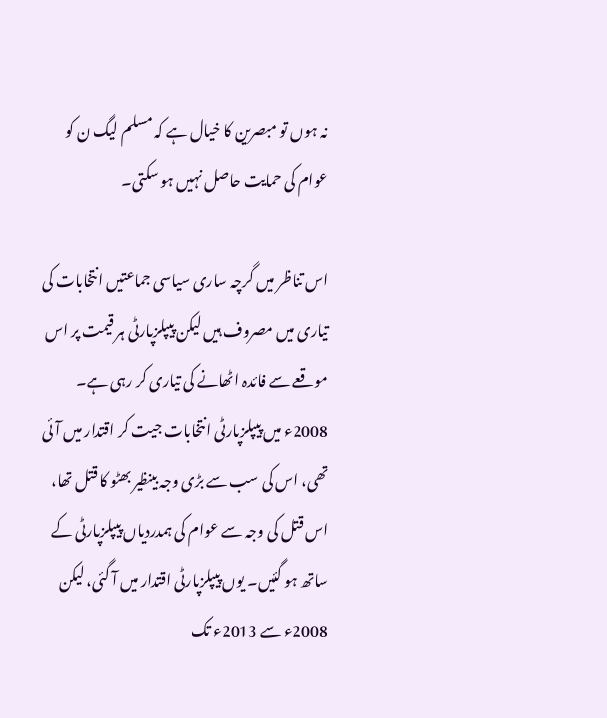نہ ہوں تو مبصرین کا خیال ہے کہ مسلم لیگ ن کو عوام کی حمایت حاصل نہیں ہو سکتی۔

اس تناظر میں گرچہ ساری سیاسی جماعتیں انتخابات کی تیاری میں مصروف ہیں لیکن پیپلزپارٹی ہر قیمت پر اس موقعے سے فائدہ اٹھانے کی تیاری کر رہی ہے۔ 2008ء میں پیپلزپارٹی انتخابات جیت کر اقتدار میں آئی تھی، اس کی سب سے بڑی وجہ بینظیر بھٹو کا قتل تھا، اس قتل کی وجہ سے عوام کی ہمدردیاں پیپلزپارٹی کے ساتھ ہو گئیں۔ یوں پیپلزپارٹی اقتدار میں آ گئی، لیکن 2008ء سے 2013ء تک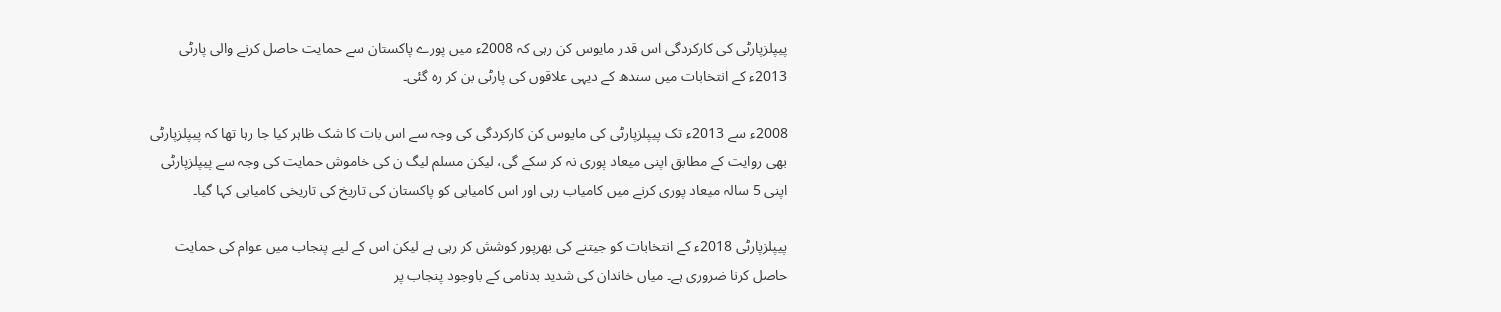پیپلزپارٹی کی کارکردگی اس قدر مایوس کن رہی کہ 2008ء میں پورے پاکستان سے حمایت حاصل کرنے والی پارٹی 2013ء کے انتخابات میں سندھ کے دیہی علاقوں کی پارٹی بن کر رہ گئی۔

2008ء سے 2013ء تک پیپلزپارٹی کی مایوس کن کارکردگی کی وجہ سے اس بات کا شک ظاہر کیا جا رہا تھا کہ پیپلزپارٹی بھی روایت کے مطابق اپنی میعاد پوری نہ کر سکے گی، لیکن مسلم لیگ ن کی خاموش حمایت کی وجہ سے پیپلزپارٹی اپنی 5 سالہ میعاد پوری کرنے میں کامیاب رہی اور اس کامیابی کو پاکستان کی تاریخ کی تاریخی کامیابی کہا گیا۔

پیپلزپارٹی 2018ء کے انتخابات کو جیتنے کی بھرپور کوشش کر رہی ہے لیکن اس کے لیے پنجاب میں عوام کی حمایت حاصل کرنا ضروری ہے۔ میاں خاندان کی شدید بدنامی کے باوجود پنجاب پر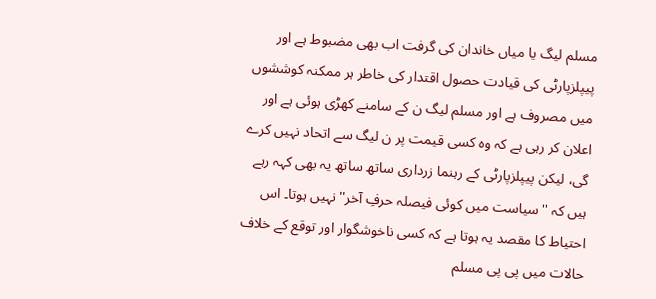مسلم لیگ یا میاں خاندان کی گرفت اب بھی مضبوط ہے اور پیپلزپارٹی کی قیادت حصول اقتدار کی خاطر ہر ممکنہ کوششوں میں مصروف ہے اور مسلم لیگ ن کے سامنے کھڑی ہوئی ہے اور اعلان کر رہی ہے کہ وہ کسی قیمت پر ن لیگ سے اتحاد نہیں کرے گی، لیکن پیپلزپارٹی کے رہنما زرداری ساتھ ساتھ یہ بھی کہہ رہے ہیں کہ ''سیاست میں کوئی فیصلہ حرفِ آخر'' نہیں ہوتا۔ اس احتیاط کا مقصد یہ ہوتا ہے کہ کسی ناخوشگوار اور توقع کے خلاف حالات میں پی پی مسلم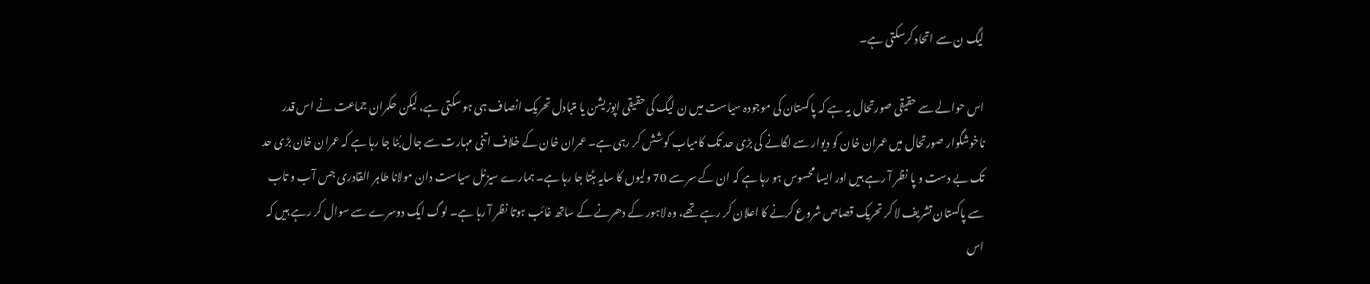لیگ ن سے اتحاد کرسکتی ہے۔

اس حوالے سے حقیقی صورتحال یہ ہے کہ پاکستان کی موجودہ سیاست میں ن لیگ کی حقیقی اپوزیشن یا متبادل تحریک انصاف ہی ہو سکتی ہے، لیکن حکمران جماعت نے اس قدر ناخوشگوار صورتحال میں عمران خان کو دیوار سے لگانے کی بڑی حد تک کامیاب کوشش کر رہی ہے۔ عمران خان کے خلاف اتنی مہارت سے جال بُنا جا رہا ہے کہ عمران خان بڑی حد تک بے دست و پا نظر آ رہے ہیں اور ایسا محسوس ہو رہا ہے کہ ان کے سر سے 70 ولیوں کا سایہ ہٹتا جا رہا ہے۔ ہمارے سیزنل سیاست دان مولانا طاہر القادری جس آب و تاب سے پاکستان تشریف لا کر تحریک قصاص شروع کرنے کا اعلان کر رہے تھے، وہ لاہور کے دھرنے کے ساتھ غائب ہوتا نظر آ رہا ہے۔ لوگ ایک دوسرے سے سوال کر رہے ہیں کہ اس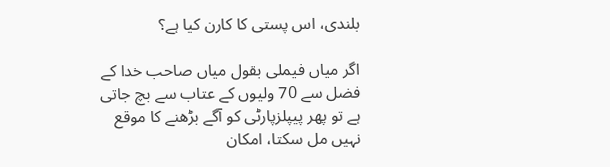بلندی، اس پستی کا کارن کیا ہے؟

اگر میاں فیملی بقول میاں صاحب خدا کے فضل سے 70 ولیوں کے عتاب سے بچ جاتی ہے تو پھر پیپلزپارٹی کو آگے بڑھنے کا موقع نہیں مل سکتا، امکان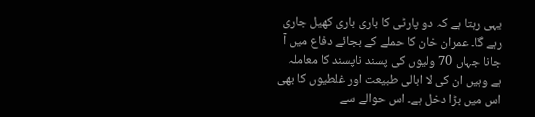یہی رہتا ہے کہ دو پارٹی کا باری باری کھیل جاری رہے گا۔ عمران خان کا حملے کے بجائے دفاع میں آ جانا جہاں 70 ولیوں کی پسند ناپسند کا معاملہ ہے وہیں ان کی لا ابالی طبیعت اور غلطیوں کا بھی اس میں بڑا دخل ہے۔ اس حوالے سے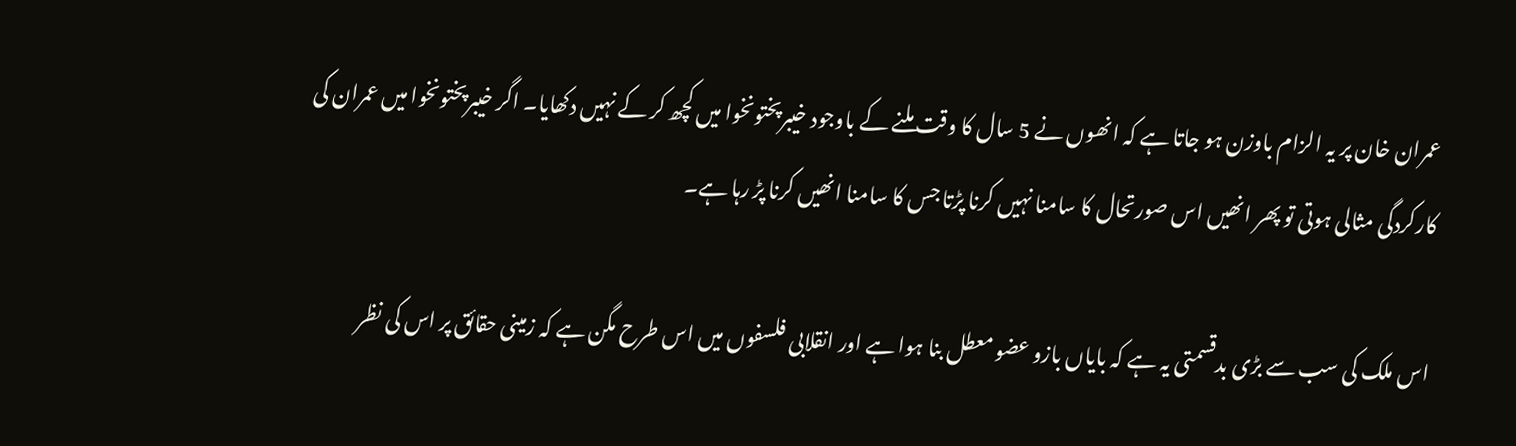عمران خان پر یہ الزام باوزن ہو جاتا ہے کہ انھوں نے 5 سال کا وقت ملنے کے باوجود خیبرپختونخوا میں کچھ کر کے نہیں دکھایا۔ اگر خیبرپختونخوا میں عمران کی کارکردگی مثالی ہوتی تو پھر انھیں اس صورتحال کا سامنا نہیں کرنا پڑتا جس کا سامنا انھیں کرنا پڑ رہا ہے۔

اس ملک کی سب سے بڑی بدقسمتی یہ ہے کہ بایاں بازو عضو معطل بنا ہوا ہے اور انقلابی فلسفوں میں اس طرح مگن ہے کہ زمینی حقائق پر اس کی نظر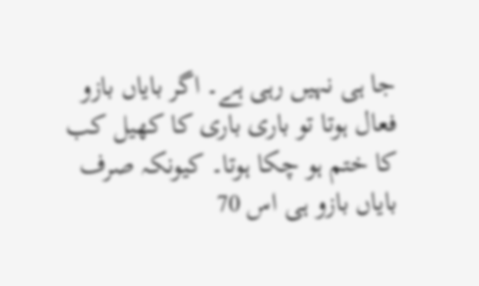جا ہی نہیں رہی ہے۔ اگر بایاں بازو فعال ہوتا تو باری باری کا کھیل کب کا ختم ہو چکا ہوتا۔ کیونکہ صرف بایاں بازو ہی اس 70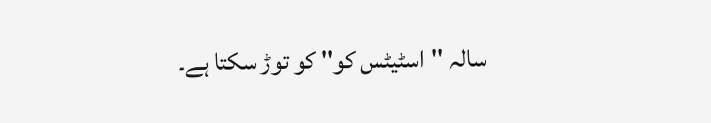سالہ ''اسٹیٹس کو'' کو توڑ سکتا ہے۔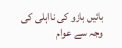بائیں بازو کی نااہلی کی وجہ سے عوام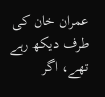عمران خان کی طرف دیکھ رہے تھے، اگر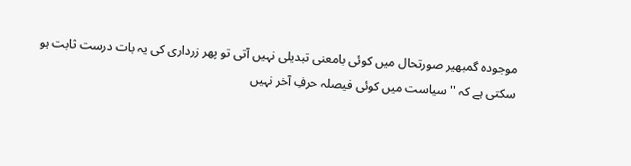موجودہ گمبھیر صورتحال میں کوئی بامعنی تبدیلی نہیں آتی تو پھر زرداری کی یہ بات درست ثابت ہو سکتی ہے کہ ''سیاست میں کوئی فیصلہ حرفِ آخر نہیں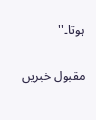ہوتا۔''

مقبول خبریں